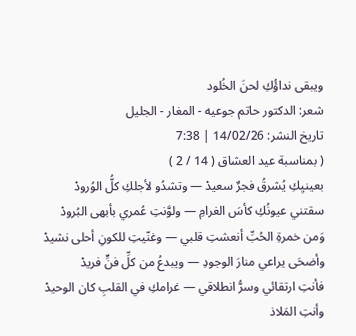ويبقى نداؤُكِ لحنَ الخُلود
شعر: الدكتور حاتم جوعيه - المغار - الجليل
تاريخ النشر: 14/02/26 | 7:38
( بمناسبة عيد العشاق ( 14 / 2 )
بعينيِكِ يُشرقُ فجرٌ سعيدْ — وتشدُو لأجلكِ كلُّ الوُرودْ
سقتني عيونُكِ كأسَ الغرامِ — ولوَّنتِ عُمري بأبهى البُرودْ
وَمن خمرةِ الحُبِّ أنعشتِ قلبي — وغنّيتِ للكونِ أحلى نشيدْ
وأضحَى يراعي منارَ الوجودِ — ويبدعُ من كلِّ فنٍّ فريدْ
فأنتِ ارتقائي وسرُّ انطلاقي — غرامكِ في القلبِ كان الوحيدْ
وأنتِ المَلاذ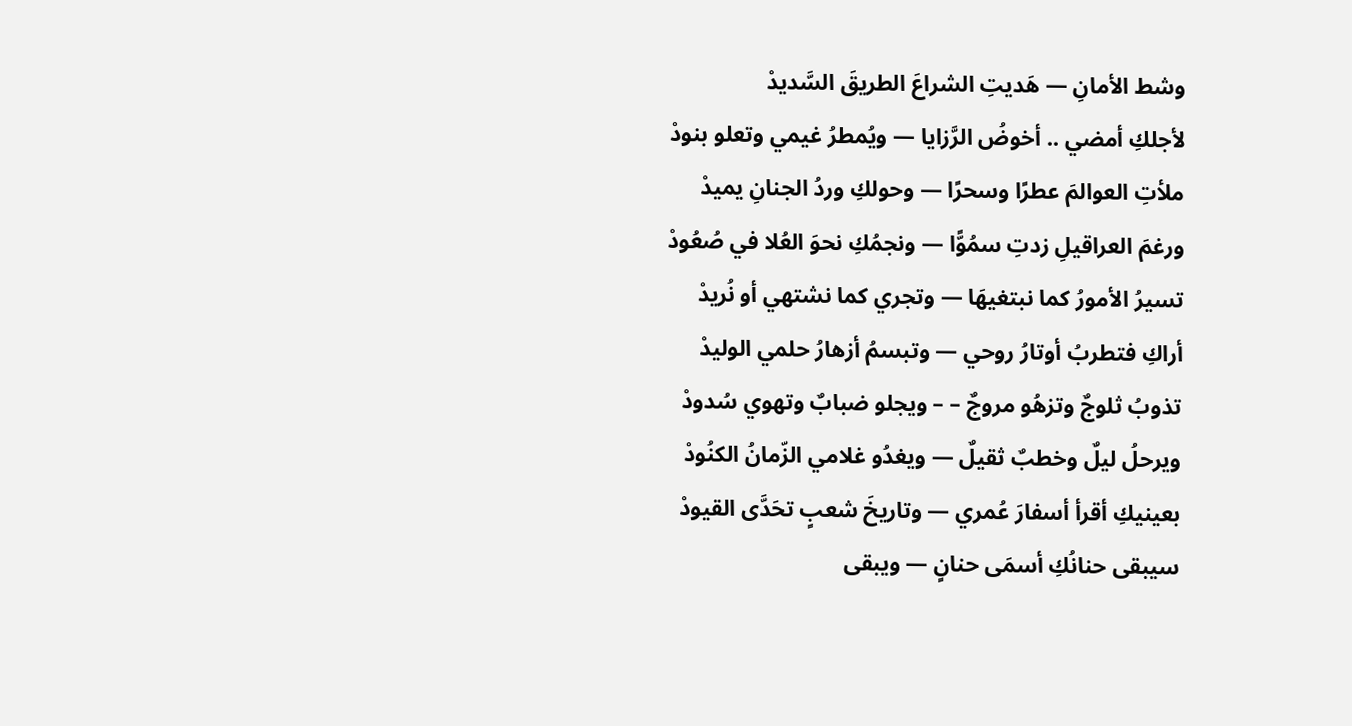وشط الأمانِ — هَديتِ الشراعَ الطريقَ السَّديدْ
لأجلكِ أمضي .. أخوضُ الرَّزايا — ويُمطرُ غيمي وتعلو بنودْ
ملأتِ العوالمَ عطرًا وسحرًا — وحولكِ وردُ الجنانِ يميدْ
ورغمَ العراقيلِ زدتِ سمُوًّا — ونجمُكِ نحوَ العُلا في صُعُودْ
تسيرُ الأمورُ كما نبتغيهَا — وتجري كما نشتهي أو نُريدْ
أراكِ فتطربُ أوتارُ روحي — وتبسمُ أزهارُ حلمي الوليدْ
تذوبُ ثلوجٌ وتزهُو مروجٌ – – ويجلو ضبابٌ وتهوي سُدودْ
ويرحلُ ليلٌ وخطبٌ ثقيلٌ — ويغدُو غلامي الزّمانُ الكنُودْ
بعينيكِ أقرأ أسفارَ عُمري — وتاريخَ شعبٍ تحَدَّى القيودْ
سيبقى حنانُكِ أسمَى حنانٍ — ويبقى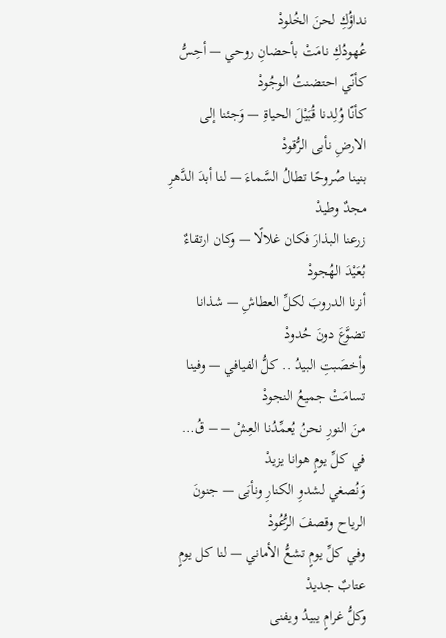نداؤُكِ لحنَ الخُلودْ
عُهودُكِ نامَتْ بأحضانِ روحي — أحِسُّ كأنّي احتضنتُ الوجُودْ
كأنّا وُلِدنا قُبَيْلَ الحياةِ — وَجئنا إلى الارضِ نأبى الرُّقودْ
بنينا صُروحًا تطالُ السَّماءَ — لنا أبدَ الدَّهرِ مجدٌ وطيدْ
زرعنا البذارَ فكان غلالًا — وكان ارتقاءٌ بُعَيْدَ الهُجودْ
أنرنا الدروبَ لكلِّ العطاشِ — شذانا تضوَّعَ دونَ حُدودْ
وأخصَبتِ البيدُ .. كلُّ الفيافي — وفينا تسامَتْ جميعُ النجودْ
منَ النورِ نحنُ يُعمِّدُنا العِشْ – – قُ… في كلِّ يومٍ هوانا يزيدْ
وَنُصغي لشدوِ الكنارِ ونأبَى — جنونَ الرياح وقصفَ الرُّعُودْ
وفي كلِّ يومٍ تشعُّ الأماني — لنا كل يومٍ عتابٌ جديدْ
وكلُّ غرامٍ يبيدُ ويفنى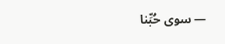— سوى حُبِّنا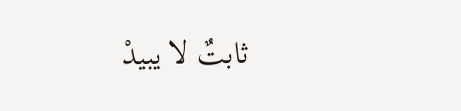ثابتٌ لا يبيدْ